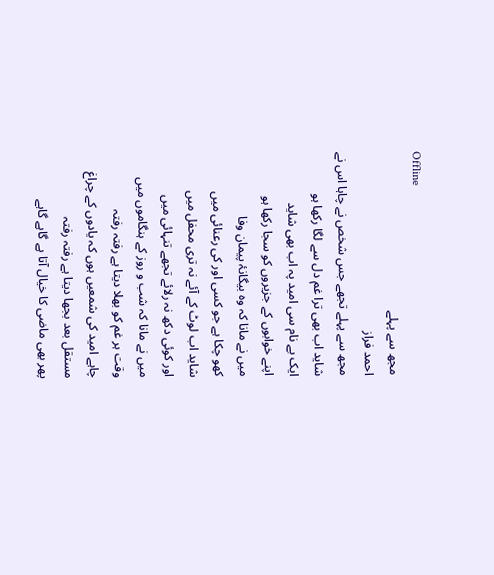Offline
مجھ سے پہلے
احمد فراز
مجھ سے پہلے تجھے جس شخص نے چاہا اس نے
شاید اب بھی ترا غم دل سے لگا رکھا ہو
ایک بے نام سی امید پہ اب بھی شاید
اپنے خوابوں کے جزیروں کو سجا رکھا ہو
میں نے مانا کہ وہ بیگانۂ پیمان وفا
کھو چکا ہے جو کسی اور کی رعنائی میں
شاید اب لوٹ کے آئے نہ تری محفل میں
اور کوئی دکھ نہ رلائے تجھے تنہائی میں
میں نے مانا کہ شب و روز کے ہنگاموں میں
وقت ہر غم کو بھلا دیتا ہے رفتہ رفتہ
چاہے امید کی شمعیں ہوں کہ یادوں کے چراغ
مستقل بعد بجھا دیتا ہے رفتہ رفتہ
پھر بھی ماضی کا خیال آتا ہے گاہے گاہے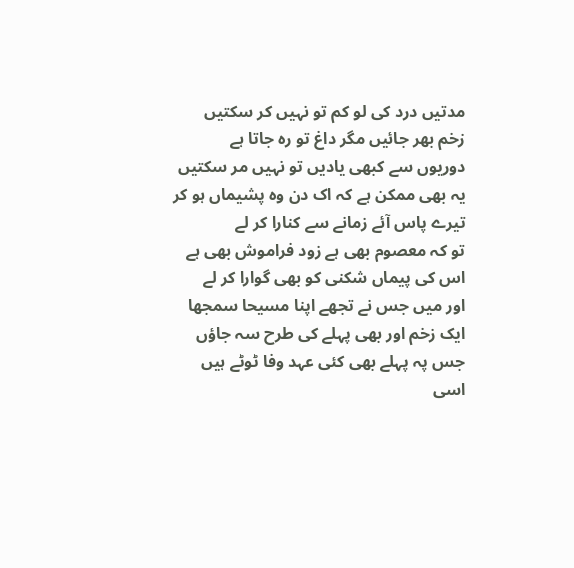مدتیں درد کی لو کم تو نہیں کر سکتیں
زخم بھر جائیں مگر داغ تو رہ جاتا ہے
دوریوں سے کبھی یادیں تو نہیں مر سکتیں
یہ بھی ممکن ہے کہ اک دن وہ پشیماں ہو کر
تیرے پاس آئے زمانے سے کنارا کر لے
تو کہ معصوم بھی ہے زود فراموش بھی ہے
اس کی پیماں شکنی کو بھی گوارا کر لے
اور میں جس نے تجھے اپنا مسیحا سمجھا
ایک زخم اور بھی پہلے کی طرح سہ جاؤں
جس پہ پہلے بھی کئی عہد وفا ٹوٹے ہیں
اسی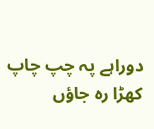دوراہے پہ چپ چاپ کھڑا رہ جاؤں